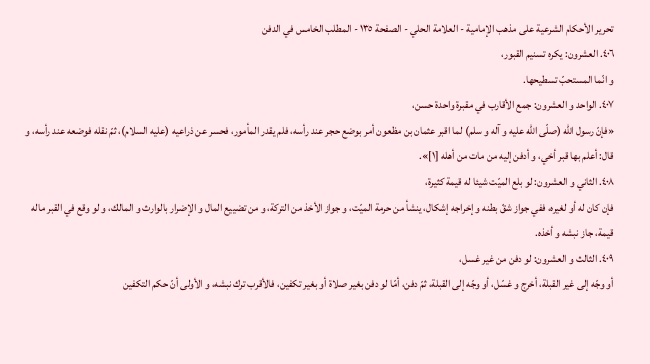تحرير الأحكام الشرعية على مذهب الإمامية - العلامة الحلي - الصفحة ١٣٥ - المطلب الخامس في الدفن
٤٠٦. العشرون: يكره تسنيم القبور،
و انّما المستحبّ تسطيحها.
٤٠٧. الواحد و العشرون: جمع الأقارب في مقبرة واحدة حسن،
«فإنّ رسول اللّه (صلّى اللّه عليه و آله و سلم) لما اقبر عثمان بن مظعون أمر بوضع حجر عند رأسه، فلم يقدر المأمور، فحسر عن ذراعيه (عليه السلام)، ثمّ نقله فوضعه عند رأسه، و قال: أعلم بها قبر أخي، و أدفن إليه من مات من أهله [١]».
٤٠٨. الثاني و العشرون: لو بلع الميّت شيئا له قيمة كثيرة،
فإن كان له أو لغيره، ففي جواز شقّ بطنه و إخراجه إشكال، ينشأ من حرمة الميّت، و جواز الأخذ من التركة، و من تضييع المال و الإضرار بالوارث و المالك، و لو وقع في القبر ماله قيمة، جاز نبشه و أخذه.
٤٠٩. الثالث و العشرون: لو دفن من غير غسل،
أو وجّه إلى غير القبلة، أخرج و غسّل، أو وجّه إلى القبلة، ثمّ دفن، أمّا لو دفن بغير صلاة أو بغير تكفين، فالأقرب ترك نبشه، و الأولى أنّ حكم التكفين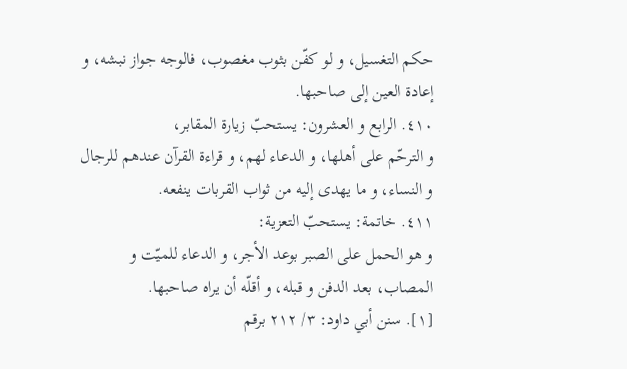حكم التغسيل، و لو كفّن بثوب مغصوب، فالوجه جواز نبشه، و إعادة العين إلى صاحبها.
٤١٠. الرابع و العشرون: يستحبّ زيارة المقابر،
و الترحّم على أهلها، و الدعاء لهم، و قراءة القرآن عندهم للرجال و النساء، و ما يهدى إليه من ثواب القربات ينفعه.
٤١١. خاتمة: يستحبّ التعزية:
و هو الحمل على الصبر بوعد الأجر، و الدعاء للميّت و المصاب، بعد الدفن و قبله، و أقلّه أن يراه صاحبها.
[١]. سنن أبي داود: ٣/ ٢١٢ برقم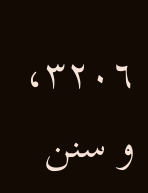٣٢٠٦، و سنن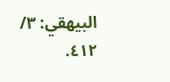البيهقي: ٣/ ٤١٢.